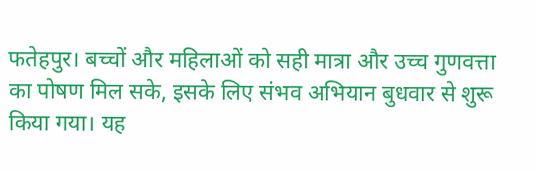फतेहपुर। बच्चों और महिलाओं को सही मात्रा और उच्च गुणवत्ता का पोषण मिल सके, इसके लिए संभव अभियान बुधवार से शुरू किया गया। यह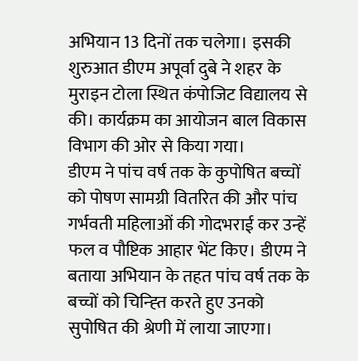अभियान 13 दिनों तक चलेगा। इसकी शुरुआत डीएम अपूर्वा दुबे ने शहर के मुराइन टोला स्थित कंपोजिट विद्यालय से की। कार्यक्रम का आयोजन बाल विकास विभाग की ओर से किया गया।
डीएम ने पांच वर्ष तक के कुपोषित बच्चों को पोषण सामग्री वितरित की और पांच गर्भवती महिलाओं की गोदभराई कर उन्हें फल व पौष्टिक आहार भेंट किए। डीएम ने बताया अभियान के तहत पांच वर्ष तक के बच्चों को चिन्ह्ति करते हुए उनको सुपोषित की श्रेणी में लाया जाएगा।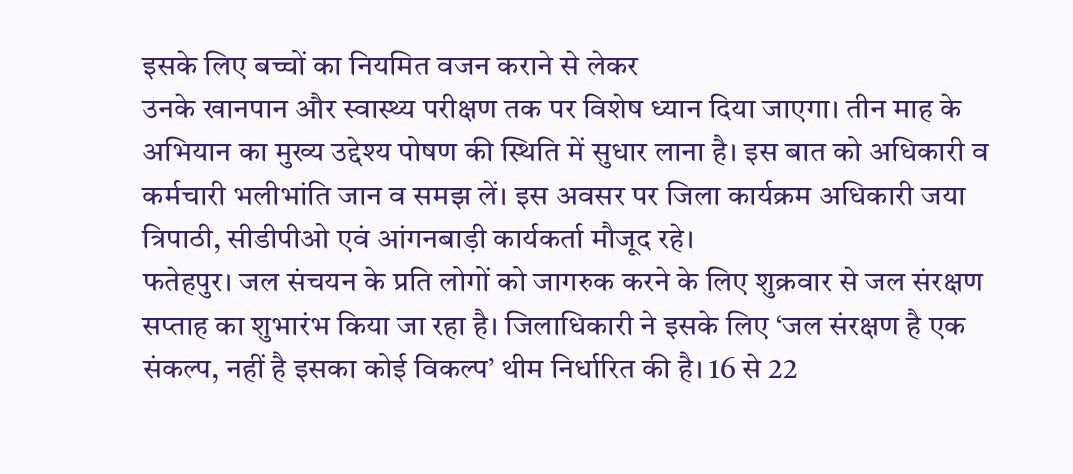इसके लिए बच्चों का नियमित वजन कराने से लेकर
उनके खानपान और स्वास्थ्य परीक्षण तक पर विशेष ध्यान दिया जाएगा। तीन माह के अभियान का मुख्य उद्देश्य पोषण की स्थिति में सुधार लाना है। इस बात को अधिकारी व कर्मचारी भलीभांति जान व समझ लें। इस अवसर पर जिला कार्यक्रम अधिकारी जया त्रिपाठी, सीडीपीओ एवं आंगनबाड़ी कार्यकर्ता मौजूद रहे।
फतेहपुर। जल संचयन के प्रति लोगों को जागरुक करने के लिए शुक्रवार से जल संरक्षण सप्ताह का शुभारंभ किया जा रहा है। जिलाधिकारी ने इसके लिए ‘जल संरक्षण है एक संकल्प, नहीं है इसका कोई विकल्प’ थीम निर्धारित की है। 16 से 22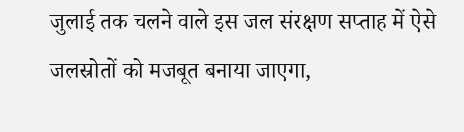जुलाई तक चलने वाले इस जल संरक्षण सप्ताह में ऐसे जलस्रोतों को मजबूत बनाया जाएगा,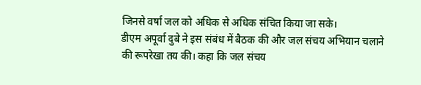जिनसे वर्षा जल को अधिक से अधिक संचित किया जा सके।
डीएम अपूर्वा दुबे ने इस संबंध में बैठक की और जल संचय अभियान चलाने की रूपरेखा तय की। कहा कि जल संचय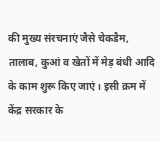की मुख्य संरचनाएं जैसे चेकडैम, तालाब, कुआं व खेतों में मेड़ बंधी आदि के काम शुरू किए जाएं। इसी क्रम में केंद्र सरकार के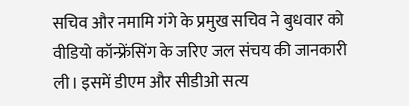सचिव और नमामि गंगे के प्रमुख सचिव ने बुधवार को वीडियो कॉन्फ्रेंसिंग के जरिए जल संचय की जानकारी ली। इसमें डीएम और सीडीओ सत्य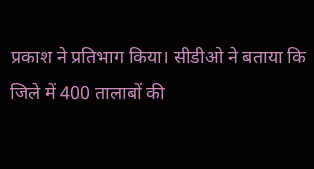प्रकाश ने प्रतिभाग किया। सीडीओ ने बताया कि जिले में 400 तालाबों की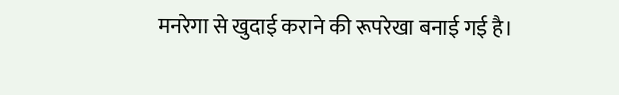मनरेगा से खुदाई कराने की रूपरेखा बनाई गई है।